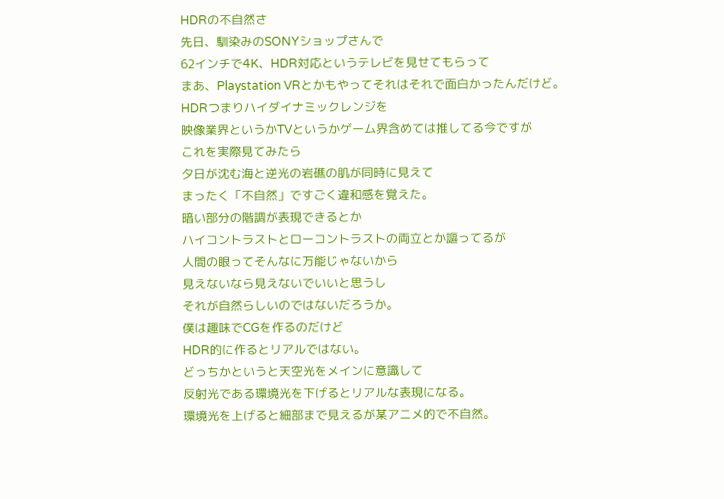HDRの不自然さ
先日、馴染みのSONYショップさんで
62インチで4K、HDR対応というテレビを見せてもらって
まあ、Playstation VRとかもやってそれはそれで面白かったんだけど。
HDRつまりハイダイナミックレンジを
映像業界というかTVというかゲーム界含めては推してる今ですが
これを実際見てみたら
夕日が沈む海と逆光の岩礁の肌が同時に見えて
まったく「不自然」ですごく違和感を覚えた。
暗い部分の階調が表現できるとか
ハイコントラストとローコントラストの両立とか謳ってるが
人間の眼ってそんなに万能じゃないから
見えないなら見えないでいいと思うし
それが自然らしいのではないだろうか。
僕は趣味でCGを作るのだけど
HDR的に作るとリアルではない。
どっちかというと天空光をメインに意識して
反射光である環境光を下げるとリアルな表現になる。
環境光を上げると細部まで見えるが某アニメ的で不自然。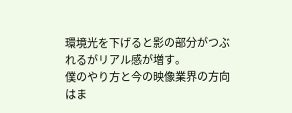環境光を下げると影の部分がつぶれるがリアル感が増す。
僕のやり方と今の映像業界の方向はま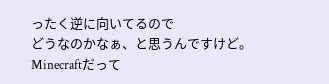ったく逆に向いてるので
どうなのかなぁ、と思うんですけど。
Minecraftだって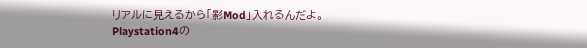リアルに見えるから「影Mod」入れるんだよ。
Playstation4の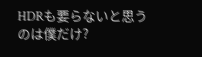HDRも要らないと思うのは僕だけ?